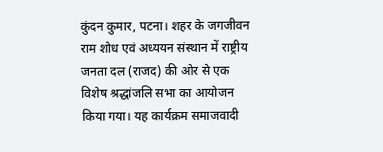कुंदन कुमार, पटना। शहर के जगजीवन राम शोध एवं अध्ययन संस्थान में राष्ट्रीय जनता दल (राजद) की ओर से एक विशेष श्रद्धांजलि सभा का आयोजन किया गया। यह कार्यक्रम समाजवादी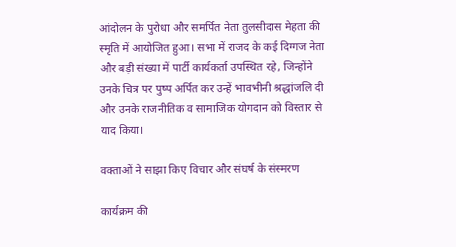आंदोलन के पुरोधा और समर्पित नेता तुलसीदास मेहता की स्मृति में आयोजित हुआ। सभा में राजद के कई दिग्गज नेता और बड़ी संख्या में पार्टी कार्यकर्ता उपस्थित रहे, जिन्होंने उनके चित्र पर पुष्प अर्पित कर उन्हें भावभीनी श्रद्धांजलि दी और उनके राजनीतिक व सामाजिक योगदान को विस्तार से याद किया।

वक्ताओं ने साझा किए विचार और संघर्ष के संस्मरण

कार्यक्रम की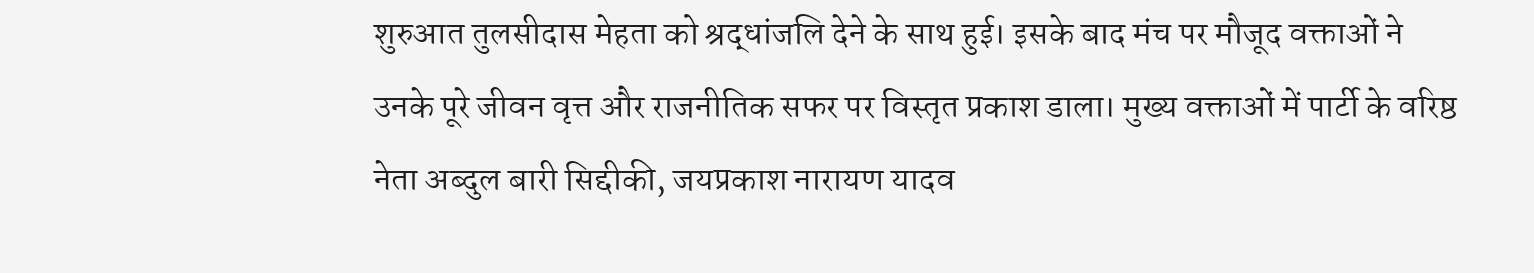शुरुआत तुलसीदास मेहता को श्रद्धांजलि देने के साथ हुई। इसके बाद मंच पर मौजूद वक्ताओं ने उनके पूरे जीवन वृत्त और राजनीतिक सफर पर विस्तृत प्रकाश डाला। मुख्य वक्ताओं में पार्टी के वरिष्ठ नेता अब्दुल बारी सिद्दीकी, जयप्रकाश नारायण यादव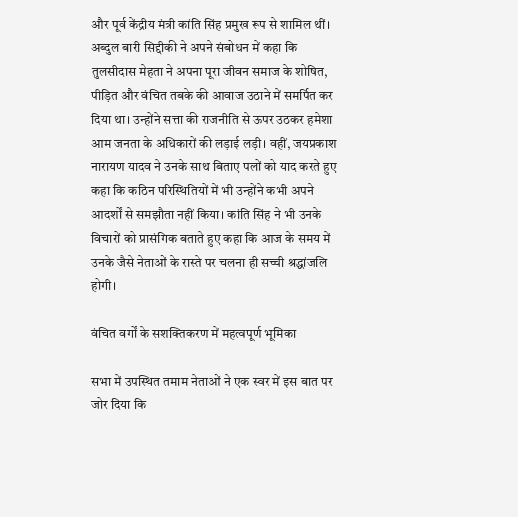और पूर्व केंद्रीय मंत्री कांति सिंह प्रमुख रूप से शामिल थीं।
अब्दुल बारी सिद्दीकी ने अपने संबोधन में कहा कि तुलसीदास मेहता ने अपना पूरा जीवन समाज के शोषित, पीड़ित और वंचित तबके की आवाज उठाने में समर्पित कर दिया था। उन्होंने सत्ता की राजनीति से ऊपर उठकर हमेशा आम जनता के अधिकारों की लड़ाई लड़ी। वहीं, जयप्रकाश नारायण यादव ने उनके साथ बिताए पलों को याद करते हुए कहा कि कठिन परिस्थितियों में भी उन्होंने कभी अपने आदर्शों से समझौता नहीं किया। कांति सिंह ने भी उनके विचारों को प्रासंगिक बताते हुए कहा कि आज के समय में उनके जैसे नेताओं के रास्ते पर चलना ही सच्ची श्रद्धांजलि होगी।

वंचित वर्गों के सशक्तिकरण में महत्वपूर्ण भूमिका

सभा में उपस्थित तमाम नेताओं ने एक स्वर में इस बात पर जोर दिया कि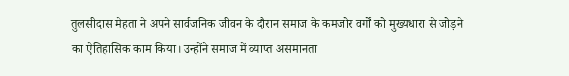तुलसीदास मेहता ने अपने सार्वजनिक जीवन के दौरान समाज के कमजोर वर्गों को मुख्यधारा से जोड़ने का ऐतिहासिक काम किया। उन्होंने समाज में व्याप्त असमानता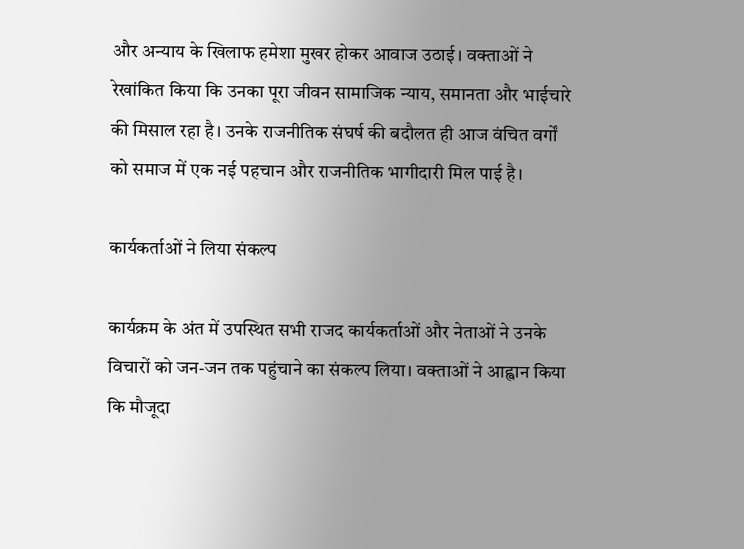और अन्याय के खिलाफ हमेशा मुखर होकर आवाज उठाई। वक्ताओं ने रेखांकित किया कि उनका पूरा जीवन सामाजिक न्याय, समानता और भाईचारे की मिसाल रहा है। उनके राजनीतिक संघर्ष की बदौलत ही आज वंचित वर्गों को समाज में एक नई पहचान और राजनीतिक भागीदारी मिल पाई है।

कार्यकर्ताओं ने लिया संकल्प

कार्यक्रम के अंत में उपस्थित सभी राजद कार्यकर्ताओं और नेताओं ने उनके विचारों को जन-जन तक पहुंचाने का संकल्प लिया। वक्ताओं ने आह्वान किया कि मौजूदा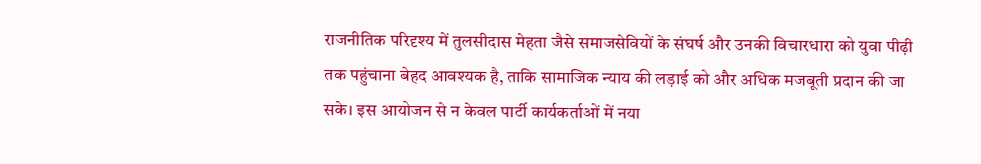राजनीतिक परिदृश्य में तुलसीदास मेहता जैसे समाजसेवियों के संघर्ष और उनकी विचारधारा को युवा पीढ़ी तक पहुंचाना बेहद आवश्यक है, ताकि सामाजिक न्याय की लड़ाई को और अधिक मजबूती प्रदान की जा सके। इस आयोजन से न केवल पार्टी कार्यकर्ताओं में नया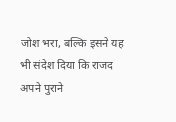जोश भरा, बल्कि इसने यह भी संदेश दिया कि राजद अपने पुराने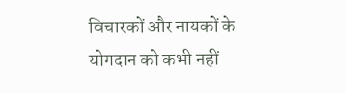विचारकों और नायकों के योगदान को कभी नहीं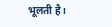भूलती है।